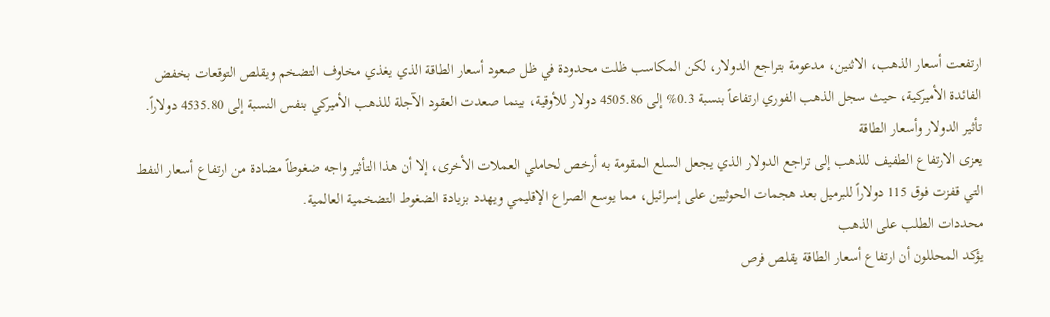ارتفعت أسعار الذهب، الاثنين، مدعومة بتراجع الدولار، لكن المكاسب ظلت محدودة في ظل صعود أسعار الطاقة الذي يغذي مخاوف التضخم ويقلص التوقعات بخفض الفائدة الأميركية، حيث سجل الذهب الفوري ارتفاعاً بنسبة 0.3% إلى 4505.86 دولار للأوقية، بينما صعدت العقود الآجلة للذهب الأميركي بنفس النسبة إلى 4535.80 دولاراً.
تأثير الدولار وأسعار الطاقة
يعزى الارتفاع الطفيف للذهب إلى تراجع الدولار الذي يجعل السلع المقومة به أرخص لحاملي العملات الأخرى، إلا أن هذا التأثير واجه ضغوطاً مضادة من ارتفاع أسعار النفط التي قفزت فوق 115 دولاراً للبرميل بعد هجمات الحوثيين على إسرائيل، مما يوسع الصراع الإقليمي ويهدد بزيادة الضغوط التضخمية العالمية.
محددات الطلب على الذهب
يؤكد المحللون أن ارتفاع أسعار الطاقة يقلص فرص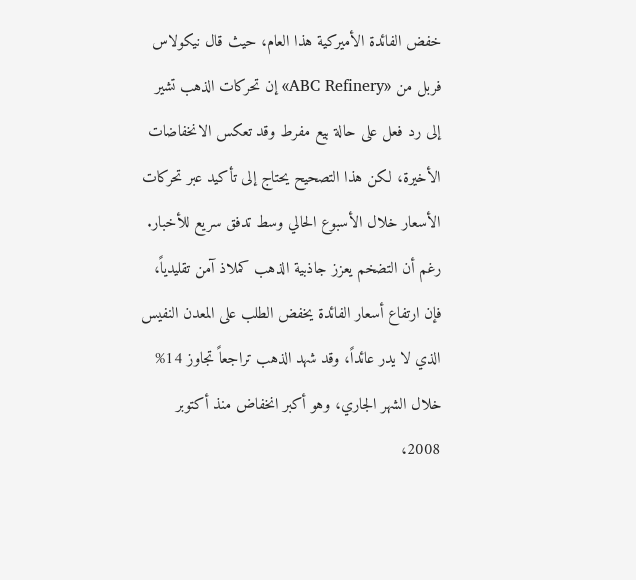خفض الفائدة الأميركية هذا العام، حيث قال نيكولاس فربل من «ABC Refinery» إن تحركات الذهب تشير إلى رد فعل على حالة بيع مفرط وقد تعكس الانخفاضات الأخيرة، لكن هذا التصحيح يحتاج إلى تأكيد عبر تحركات الأسعار خلال الأسبوع الحالي وسط تدفق سريع للأخبار.
رغم أن التضخم يعزز جاذبية الذهب كملاذ آمن تقليدياً، فإن ارتفاع أسعار الفائدة يخفض الطلب على المعدن النفيس الذي لا يدر عائداً، وقد شهد الذهب تراجعاً تجاوز 14% خلال الشهر الجاري، وهو أكبر انخفاض منذ أكتوبر 2008،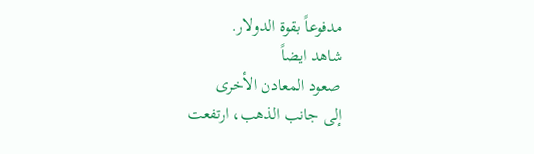مدفوعاً بقوة الدولار.
شاهد ايضاً
صعود المعادن الأخرى
إلى جانب الذهب، ارتفعت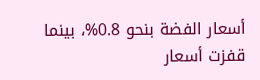أسعار الفضة بنحو 0.8%، بينما قفزت أسعار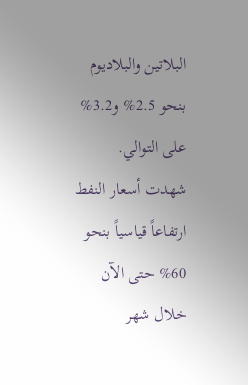البلاتين والبلاديوم بنحو 2.5% و3.2% على التوالي.
شهدت أسعار النفط ارتفاعاً قياسياً بنحو 60% حتى الآن خلال شهر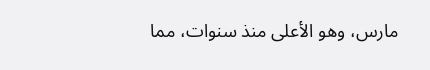مارس، وهو الأعلى منذ سنوات، مما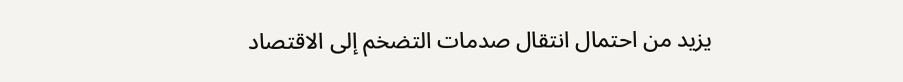يزيد من احتمال انتقال صدمات التضخم إلى الاقتصاد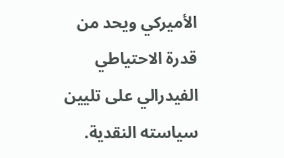الأميركي ويحد من قدرة الاحتياطي الفيدرالي على تليين سياسته النقدية.